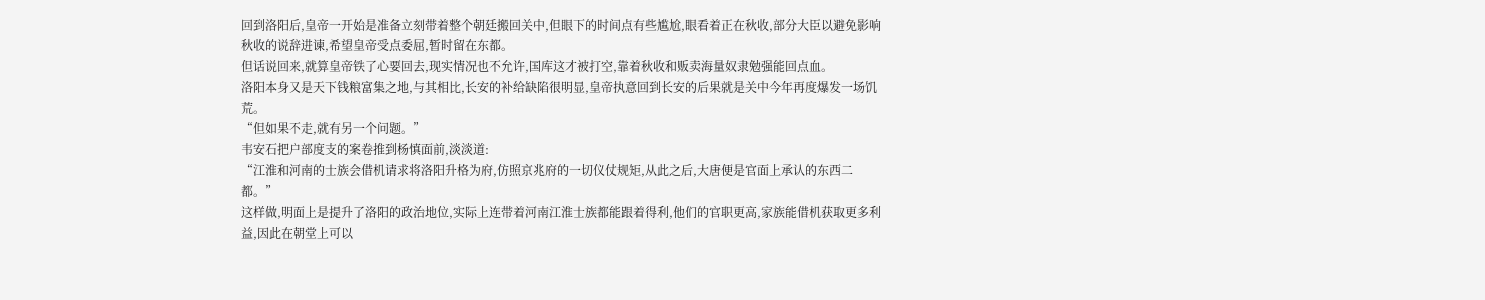回到洛阳后,皇帝一开始是准备立刻带着整个朝廷搬回关中,但眼下的时间点有些尴尬,眼看着正在秋收,部分大臣以避免影响秋收的说辞进谏,希望皇帝受点委屈,暂时留在东都。
但话说回来,就算皇帝铁了心要回去,现实情况也不允许,国库这才被打空,靠着秋收和贩卖海量奴隶勉强能回点血。
洛阳本身又是天下钱粮富集之地,与其相比,长安的补给缺陷很明显,皇帝执意回到长安的后果就是关中今年再度爆发一场饥荒。
“但如果不走,就有另一个问题。”
韦安石把户部度支的案卷推到杨慎面前,淡淡道:
“江淮和河南的士族会借机请求将洛阳升格为府,仿照京兆府的一切仪仗规矩,从此之后,大唐便是官面上承认的东西二都。”
这样做,明面上是提升了洛阳的政治地位,实际上连带着河南江淮士族都能跟着得利,他们的官职更高,家族能借机获取更多利益,因此在朝堂上可以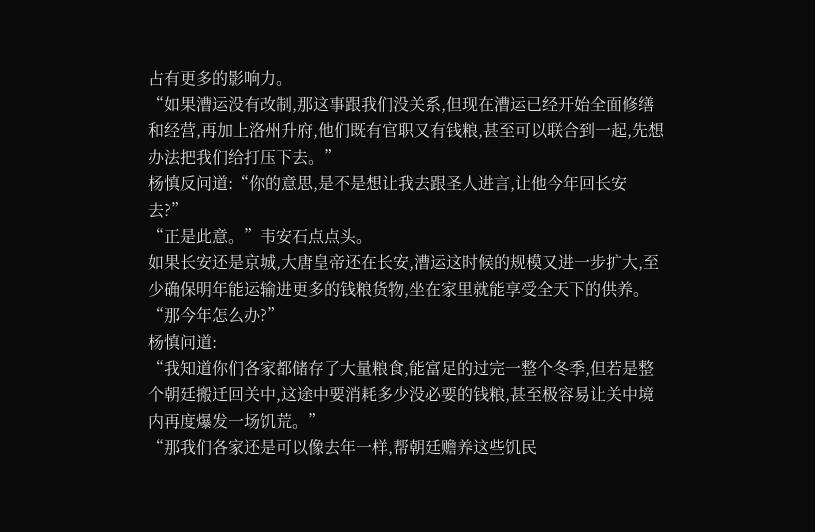占有更多的影响力。
“如果漕运没有改制,那这事跟我们没关系,但现在漕运已经开始全面修缮和经营,再加上洛州升府,他们既有官职又有钱粮,甚至可以联合到一起,先想办法把我们给打压下去。”
杨慎反问道:“你的意思,是不是想让我去跟圣人进言,让他今年回长安去?”
“正是此意。”韦安石点点头。
如果长安还是京城,大唐皇帝还在长安,漕运这时候的规模又进一步扩大,至少确保明年能运输进更多的钱粮货物,坐在家里就能享受全天下的供养。
“那今年怎么办?”
杨慎问道:
“我知道你们各家都储存了大量粮食,能富足的过完一整个冬季,但若是整个朝廷搬迁回关中,这途中要消耗多少没必要的钱粮,甚至极容易让关中境内再度爆发一场饥荒。”
“那我们各家还是可以像去年一样,帮朝廷赡养这些饥民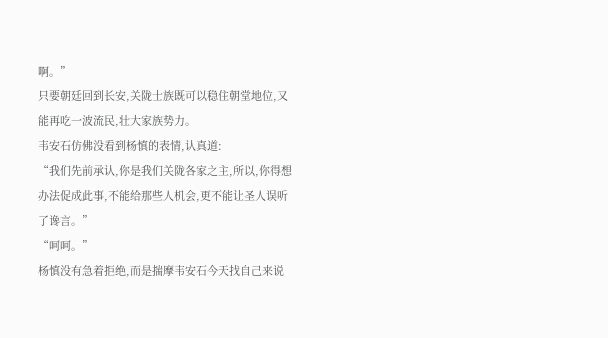啊。”
只要朝廷回到长安,关陇士族既可以稳住朝堂地位,又能再吃一波流民,壮大家族势力。
韦安石仿佛没看到杨慎的表情,认真道:
“我们先前承认,你是我们关陇各家之主,所以,你得想办法促成此事,不能给那些人机会,更不能让圣人误听了谗言。”
“呵呵。”
杨慎没有急着拒绝,而是揣摩韦安石今天找自己来说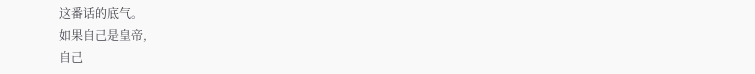这番话的底气。
如果自己是皇帝,
自己